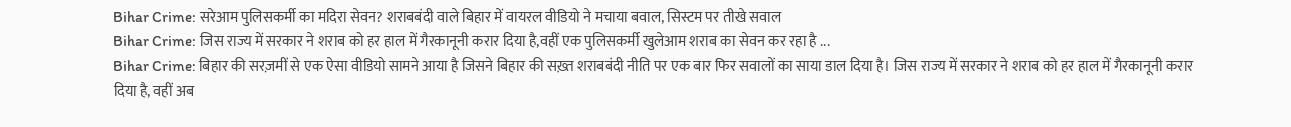Bihar Crime: सरेआम पुलिसकर्मी का मदिरा सेवन? शराबबंदी वाले बिहार में वायरल वीडियो ने मचाया बवाल, सिस्टम पर तीखे सवाल
Bihar Crime: जिस राज्य में सरकार ने शराब को हर हाल में गैरकानूनी करार दिया है,वहीं एक पुलिसकर्मी खुलेआम शराब का सेवन कर रहा है ...
Bihar Crime: बिहार की सरज़मीं से एक ऐसा वीडियो सामने आया है जिसने बिहार की सख़्त शराबबंदी नीति पर एक बार फिर सवालों का साया डाल दिया है। जिस राज्य में सरकार ने शराब को हर हाल में गैरकानूनी करार दिया है, वहीं अब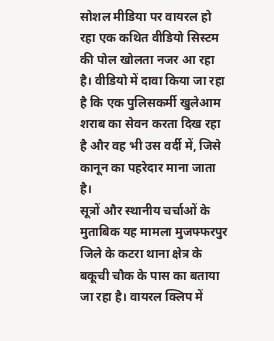सोशल मीडिया पर वायरल हो रहा एक कथित वीडियो सिस्टम की पोल खोलता नजर आ रहा है। वीडियो में दावा किया जा रहा है कि एक पुलिसकर्मी खुलेआम शराब का सेवन करता दिख रहा है और वह भी उस वर्दी में, जिसे कानून का पहरेदार माना जाता है।
सूत्रों और स्थानीय चर्चाओं के मुताबिक यह मामला मुजफ्फरपुर जिले के कटरा थाना क्षेत्र के बकूची चौक के पास का बताया जा रहा है। वायरल क्लिप में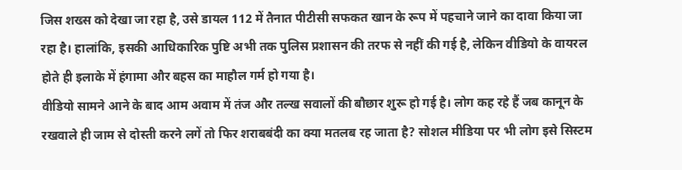जिस शख्स को देखा जा रहा है, उसे डायल 112 में तैनात पीटीसी सफकत खान के रूप में पहचाने जाने का दावा किया जा रहा है। हालांकि, इसकी आधिकारिक पुष्टि अभी तक पुलिस प्रशासन की तरफ से नहीं की गई है, लेकिन वीडियो के वायरल होते ही इलाके में हंगामा और बहस का माहौल गर्म हो गया है।
वीडियो सामने आने के बाद आम अवाम में तंज और तल्ख सवालों की बौछार शुरू हो गई है। लोग कह रहे हैं जब कानून के रखवाले ही जाम से दोस्ती करने लगें तो फिर शराबबंदी का क्या मतलब रह जाता है? सोशल मीडिया पर भी लोग इसे सिस्टम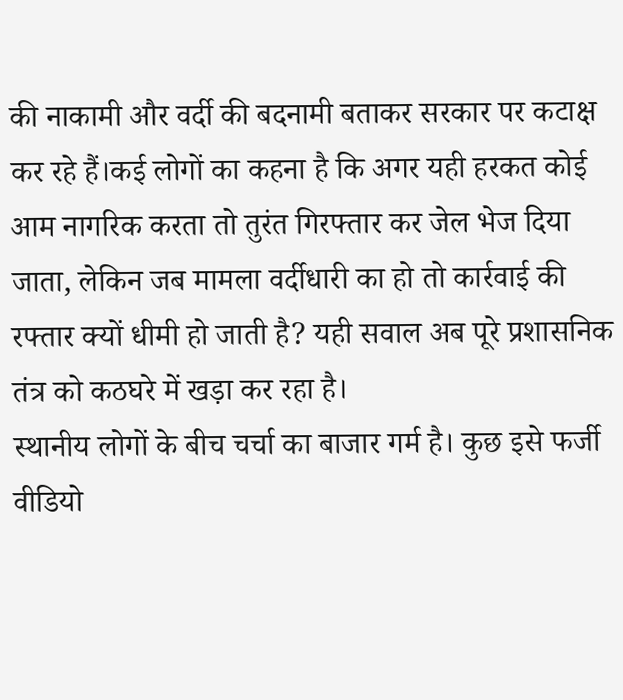की नाकामी और वर्दी की बदनामी बताकर सरकार पर कटाक्ष कर रहे हैं।कई लोगों का कहना है कि अगर यही हरकत कोई आम नागरिक करता तो तुरंत गिरफ्तार कर जेल भेज दिया जाता, लेकिन जब मामला वर्दीधारी का हो तो कार्रवाई की रफ्तार क्यों धीमी हो जाती है? यही सवाल अब पूरे प्रशासनिक तंत्र को कठघरे में खड़ा कर रहा है।
स्थानीय लोगों के बीच चर्चा का बाजार गर्म है। कुछ इसे फर्जी वीडियो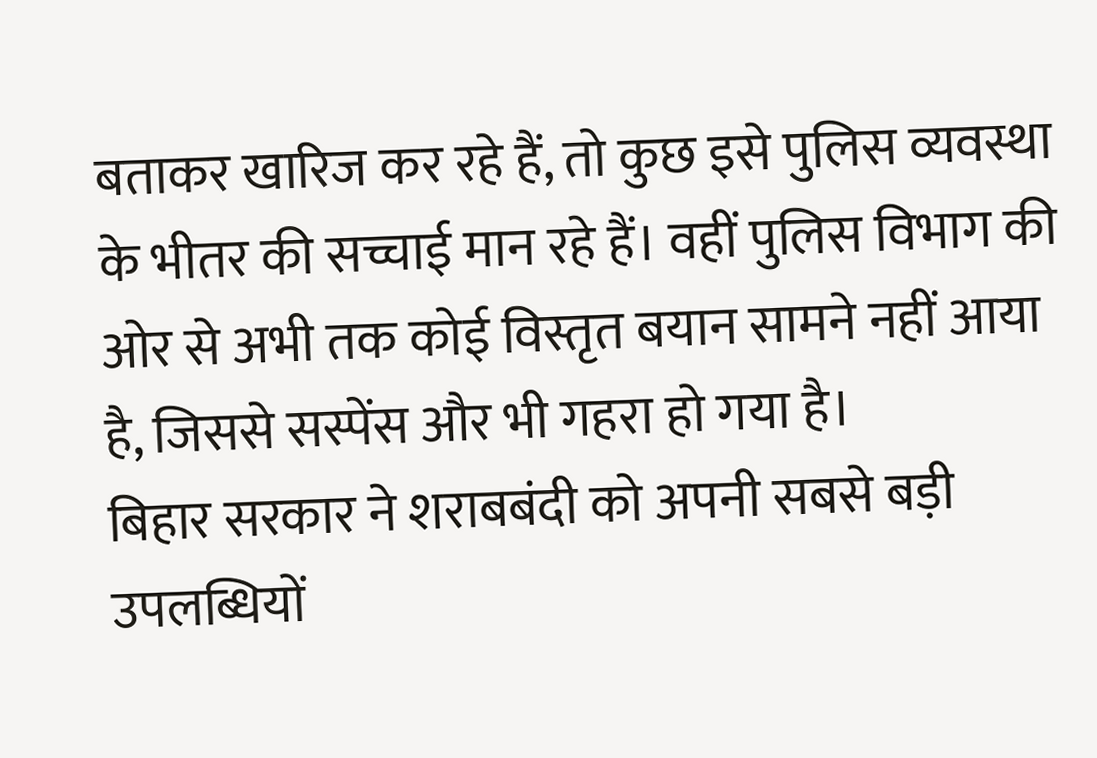बताकर खारिज कर रहे हैं, तो कुछ इसे पुलिस व्यवस्था के भीतर की सच्चाई मान रहे हैं। वहीं पुलिस विभाग की ओर से अभी तक कोई विस्तृत बयान सामने नहीं आया है, जिससे सस्पेंस और भी गहरा हो गया है।
बिहार सरकार ने शराबबंदी को अपनी सबसे बड़ी उपलब्धियों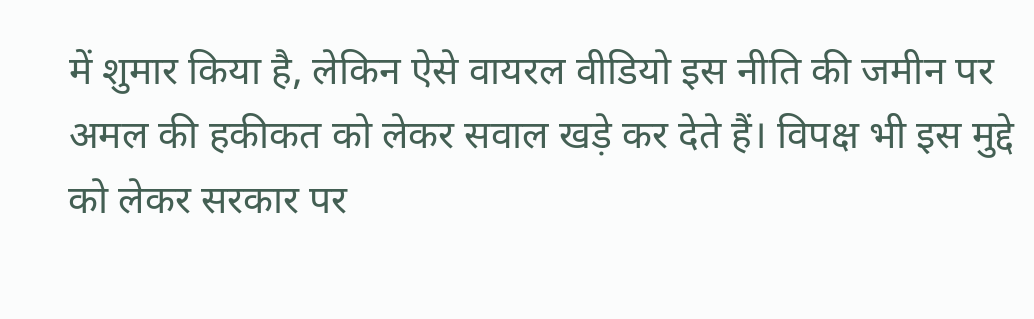में शुमार किया है, लेकिन ऐसे वायरल वीडियो इस नीति की जमीन पर अमल की हकीकत को लेकर सवाल खड़े कर देते हैं। विपक्ष भी इस मुद्दे को लेकर सरकार पर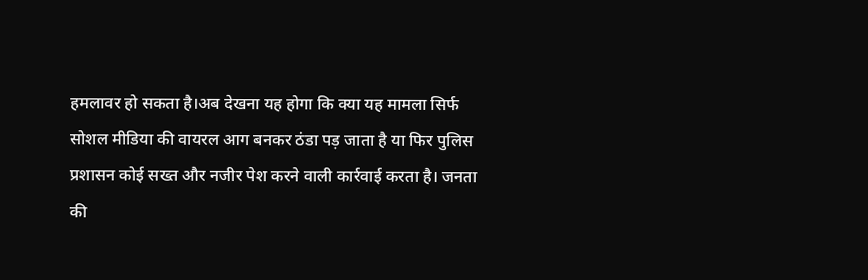हमलावर हो सकता है।अब देखना यह होगा कि क्या यह मामला सिर्फ सोशल मीडिया की वायरल आग बनकर ठंडा पड़ जाता है या फिर पुलिस प्रशासन कोई सख्त और नजीर पेश करने वाली कार्रवाई करता है। जनता की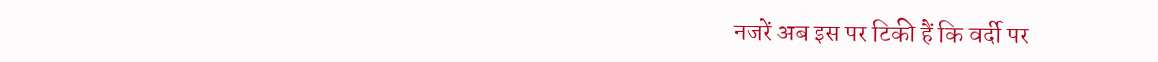नजरें अब इस पर टिकी हैं कि वर्दी पर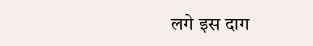लगे इस दाग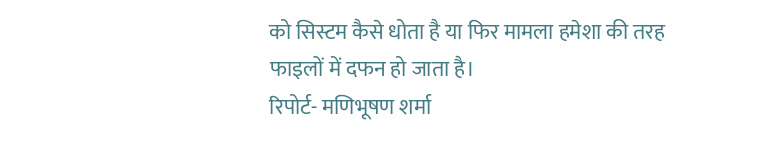को सिस्टम कैसे धोता है या फिर मामला हमेशा की तरह फाइलों में दफन हो जाता है।
रिपोर्ट- मणिभूषण शर्मा